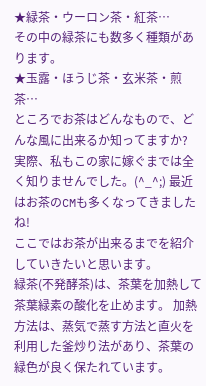★緑茶・ウーロン茶・紅茶…
その中の緑茶にも数多く種類があります。
★玉露・ほうじ茶・玄米茶・煎茶…
ところでお茶はどんなもので、どんな風に出来るか知ってますか? 実際、私もこの家に嫁ぐまでは全く知りませんでした。(^_^;) 最近はお茶のCMも多くなってきましたね!
ここではお茶が出来るまでを紹介していきたいと思います。
緑茶(不発酵茶)は、茶葉を加熱して茶葉緑素の酸化を止めます。 加熱方法は、蒸気で蒸す方法と直火を利用した釜炒り法があり、茶葉の緑色が良く保たれています。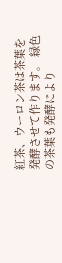紅茶、ウーロン茶は茶葉を発酵させて作ります。 緑色の茶葉も発酵により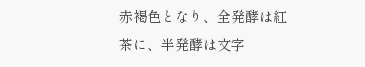赤褐色となり、全発酵は紅茶に、半発酵は文字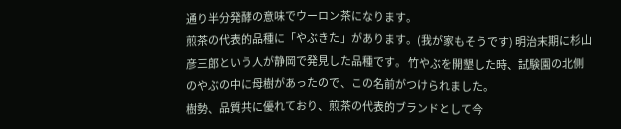通り半分発酵の意味でウーロン茶になります。
煎茶の代表的品種に「やぶきた」があります。(我が家もそうです) 明治末期に杉山彦三郎という人が静岡で発見した品種です。 竹やぶを開墾した時、試験園の北側のやぶの中に母樹があったので、この名前がつけられました。
樹勢、品質共に優れており、煎茶の代表的ブランドとして今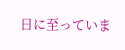日に至っていま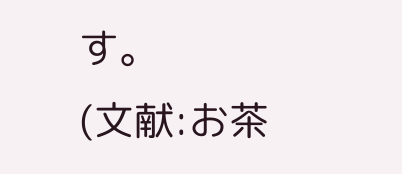す。
(文献:お茶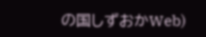の国しずおかWeb)